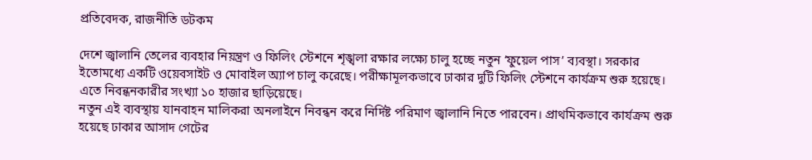প্রতিবেদক, রাজনীতি ডটকম

দেশে জ্বালানি তেলের ব্যবহার নিয়ন্ত্রণ ও ফিলিং স্টেশনে শৃঙ্খলা রক্ষার লক্ষ্যে চালু হচ্ছে নতুন ‘ফুয়েল পাস’ ব্যবস্থা। সরকার ইতোমধ্যে একটি ওয়েবসাইট ও মোবাইল অ্যাপ চালু করেছে। পরীক্ষামূলকভাবে ঢাকার দুটি ফিলিং স্টেশনে কার্যক্রম শুরু হয়েছে। এতে নিবন্ধনকারীর সংখ্যা ১০ হাজার ছাড়িয়েছে।
নতুন এই ব্যবস্থায় যানবাহন মালিকরা অনলাইনে নিবন্ধন করে নির্দিষ্ট পরিমাণ জ্বালানি নিতে পারবেন। প্রাথমিকভাবে কার্যক্রম শুরু হয়েছে ঢাকার আসাদ গেটের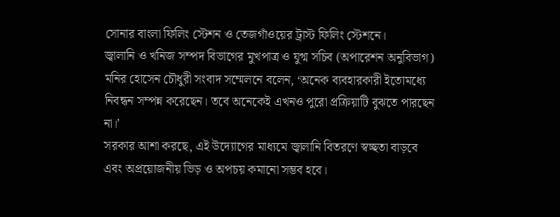সোনার বাংলা ফিলিং স্টেশন ও তেজগাঁওয়ের ট্রাস্ট ফিলিং স্টেশনে।
জ্বালানি ও খনিজ সম্পদ বিভাগের মুখপাত্র ও যুগ্ম সচিব (অপারেশন অনুবিভাগ) মনির হোসেন চৌধুরী সংবাদ সম্মেলনে বলেন, ‘অনেক ব্যবহারকারী ইতোমধ্যে নিবন্ধন সম্পন্ন করেছেন। তবে অনেকেই এখনও পুরো প্রক্রিয়াটি বুঝতে পারছেন না।’
সরকার আশা করছে, এই উদ্যোগের মাধ্যমে জ্বালানি বিতরণে স্বচ্ছতা বাড়বে এবং অপ্রয়োজনীয় ভিড় ও অপচয় কমানো সম্ভব হবে।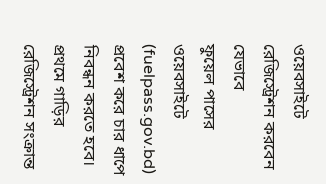ওয়েবসাইটে রেজিস্ট্রেশন করবেন যেভাবে
ফুয়েল পাসের ওয়েবসাইটে (fuelpass.gov.bd) প্রবেশ করে চার ধাপে নিবন্ধন করতে হবে। প্রথমে গাড়ির রেজিস্ট্রেশন সংক্রান্ত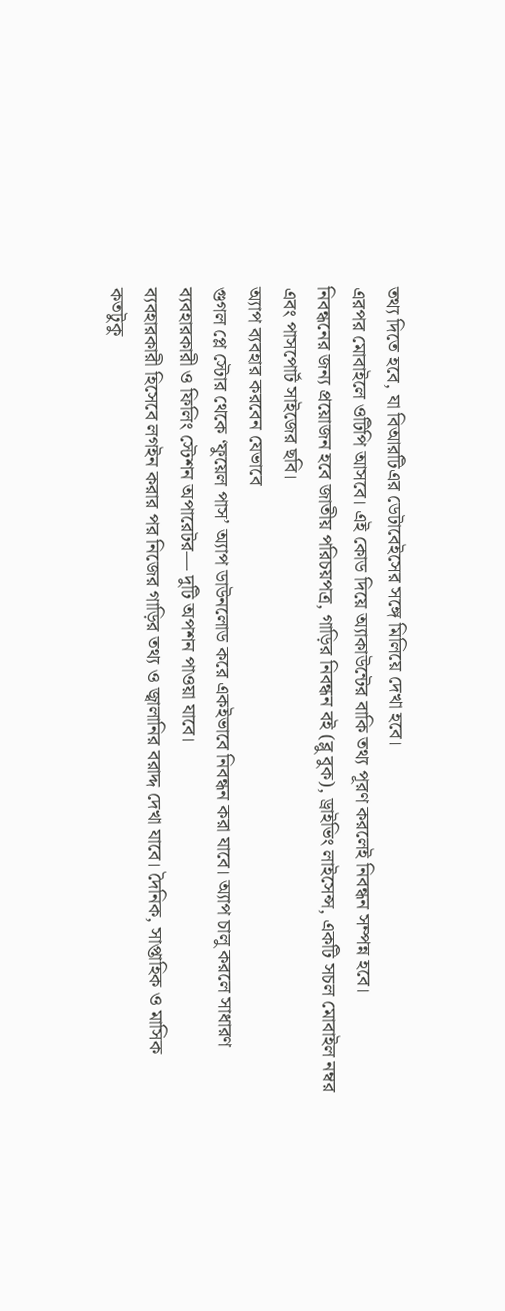তথ্য দিতে হবে, যা বিআরটিএর ডেটাবেইসের সঙ্গে মিলিয়ে দেখা হবে।
এরপর মোবাইলে ওটিপি আসবে। এই কোড দিয়ে অ্যাকাউন্টের বাকি তথ্য পূরণ করলেই নিবন্ধন সম্পন্ন হবে।
নিবন্ধনের জন্য প্রয়োজন হবে জাতীয় পরিচয়পত্র, গাড়ির নিবন্ধন বই (ব্লু বুক), ড্রাইভিং লাইসেন্স, একটি সচল মোবাইল নম্বর এবং পাসপোর্ট সাইজের ছবি।
অ্যাপ ব্যবহার করবেন যেভাবে
গুগল প্লে স্টোর থেকে ‘ফুয়েল পাস’ অ্যাপ ডাউনলোড করে একইভাবে নিবন্ধন করা যাবে। অ্যাপ চালু করলে সাধারণ ব্যবহারকারী ও ফিলিং স্টেশন অপারেটর— দুটি অপশন পাওয়া যাবে।
ব্যবহারকারী হিসেবে লগইন করার পর নিজের গাড়ির তথ্য ও জ্বালানির বরাদ্দ দেখা যাবে। দৈনিক, সাপ্তাহিক ও মাসিক কতটুকু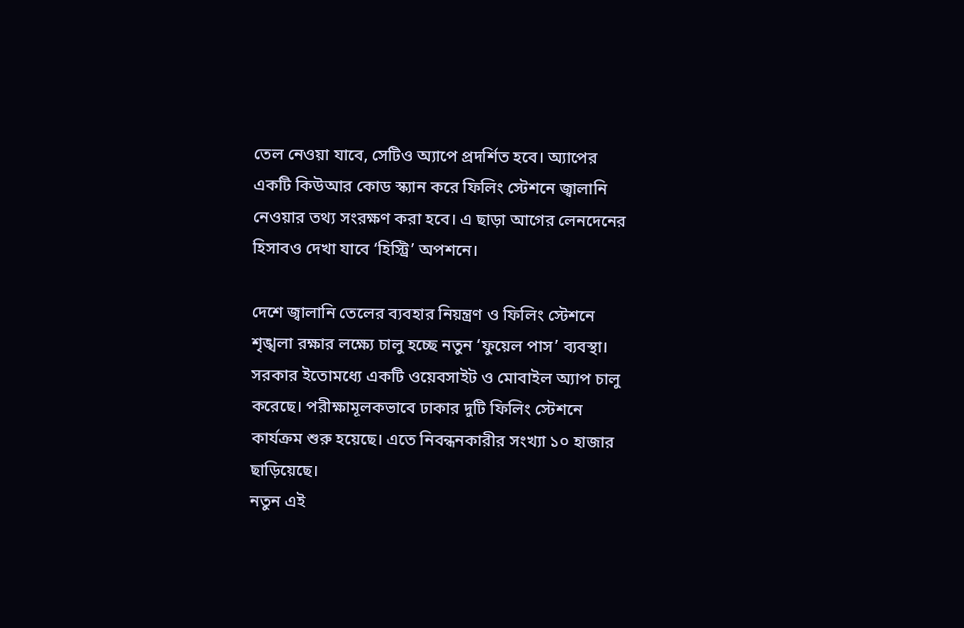তেল নেওয়া যাবে, সেটিও অ্যাপে প্রদর্শিত হবে। অ্যাপের একটি কিউআর কোড স্ক্যান করে ফিলিং স্টেশনে জ্বালানি নেওয়ার তথ্য সংরক্ষণ করা হবে। এ ছাড়া আগের লেনদেনের হিসাবও দেখা যাবে ‘হিস্ট্রি’ অপশনে।

দেশে জ্বালানি তেলের ব্যবহার নিয়ন্ত্রণ ও ফিলিং স্টেশনে শৃঙ্খলা রক্ষার লক্ষ্যে চালু হচ্ছে নতুন ‘ফুয়েল পাস’ ব্যবস্থা। সরকার ইতোমধ্যে একটি ওয়েবসাইট ও মোবাইল অ্যাপ চালু করেছে। পরীক্ষামূলকভাবে ঢাকার দুটি ফিলিং স্টেশনে কার্যক্রম শুরু হয়েছে। এতে নিবন্ধনকারীর সংখ্যা ১০ হাজার ছাড়িয়েছে।
নতুন এই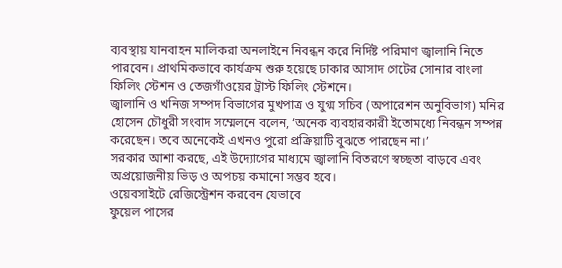ব্যবস্থায় যানবাহন মালিকরা অনলাইনে নিবন্ধন করে নির্দিষ্ট পরিমাণ জ্বালানি নিতে পারবেন। প্রাথমিকভাবে কার্যক্রম শুরু হয়েছে ঢাকার আসাদ গেটের সোনার বাংলা ফিলিং স্টেশন ও তেজগাঁওয়ের ট্রাস্ট ফিলিং স্টেশনে।
জ্বালানি ও খনিজ সম্পদ বিভাগের মুখপাত্র ও যুগ্ম সচিব (অপারেশন অনুবিভাগ) মনির হোসেন চৌধুরী সংবাদ সম্মেলনে বলেন, ‘অনেক ব্যবহারকারী ইতোমধ্যে নিবন্ধন সম্পন্ন করেছেন। তবে অনেকেই এখনও পুরো প্রক্রিয়াটি বুঝতে পারছেন না।’
সরকার আশা করছে, এই উদ্যোগের মাধ্যমে জ্বালানি বিতরণে স্বচ্ছতা বাড়বে এবং অপ্রয়োজনীয় ভিড় ও অপচয় কমানো সম্ভব হবে।
ওয়েবসাইটে রেজিস্ট্রেশন করবেন যেভাবে
ফুয়েল পাসের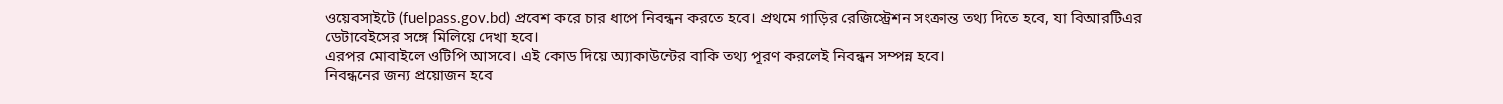ওয়েবসাইটে (fuelpass.gov.bd) প্রবেশ করে চার ধাপে নিবন্ধন করতে হবে। প্রথমে গাড়ির রেজিস্ট্রেশন সংক্রান্ত তথ্য দিতে হবে, যা বিআরটিএর ডেটাবেইসের সঙ্গে মিলিয়ে দেখা হবে।
এরপর মোবাইলে ওটিপি আসবে। এই কোড দিয়ে অ্যাকাউন্টের বাকি তথ্য পূরণ করলেই নিবন্ধন সম্পন্ন হবে।
নিবন্ধনের জন্য প্রয়োজন হবে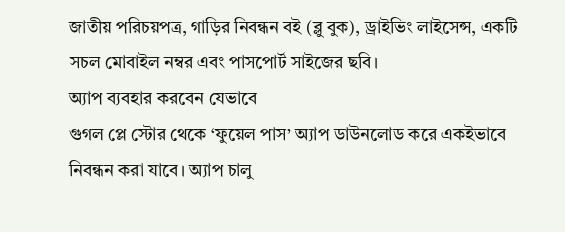জাতীয় পরিচয়পত্র, গাড়ির নিবন্ধন বই (ব্লু বুক), ড্রাইভিং লাইসেন্স, একটি সচল মোবাইল নম্বর এবং পাসপোর্ট সাইজের ছবি।
অ্যাপ ব্যবহার করবেন যেভাবে
গুগল প্লে স্টোর থেকে ‘ফুয়েল পাস’ অ্যাপ ডাউনলোড করে একইভাবে নিবন্ধন করা যাবে। অ্যাপ চালু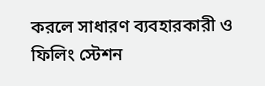করলে সাধারণ ব্যবহারকারী ও ফিলিং স্টেশন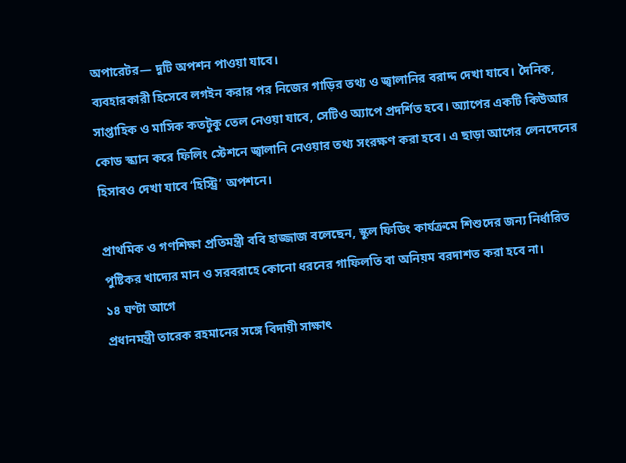অপারেটর— দুটি অপশন পাওয়া যাবে।
ব্যবহারকারী হিসেবে লগইন করার পর নিজের গাড়ির তথ্য ও জ্বালানির বরাদ্দ দেখা যাবে। দৈনিক, সাপ্তাহিক ও মাসিক কতটুকু তেল নেওয়া যাবে, সেটিও অ্যাপে প্রদর্শিত হবে। অ্যাপের একটি কিউআর কোড স্ক্যান করে ফিলিং স্টেশনে জ্বালানি নেওয়ার তথ্য সংরক্ষণ করা হবে। এ ছাড়া আগের লেনদেনের হিসাবও দেখা যাবে ‘হিস্ট্রি’ অপশনে।

প্রাথমিক ও গণশিক্ষা প্রতিমন্ত্রী ববি হাজ্জাজ বলেছেন, স্কুল ফিডিং কার্যক্রমে শিশুদের জন্য নির্ধারিত পুষ্টিকর খাদ্যের মান ও সরবরাহে কোনো ধরনের গাফিলতি বা অনিয়ম বরদাশত করা হবে না।
১৪ ঘণ্টা আগে
প্রধানমন্ত্রী তারেক রহমানের সঙ্গে বিদায়ী সাক্ষাৎ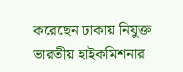করেছেন ঢাকায় নিযুক্ত ভারতীয় হাইকমিশনার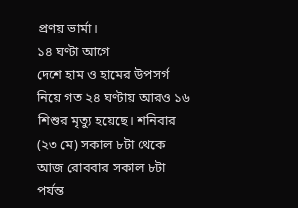প্রণয় ভার্মা।
১৪ ঘণ্টা আগে
দেশে হাম ও হামের উপসর্গ নিয়ে গত ২৪ ঘণ্টায় আরও ১৬ শিশুর মৃত্যু হয়েছে। শনিবার (২৩ মে) সকাল ৮টা থেকে আজ রোববার সকাল ৮টা পর্যন্ত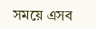সময়ে এসব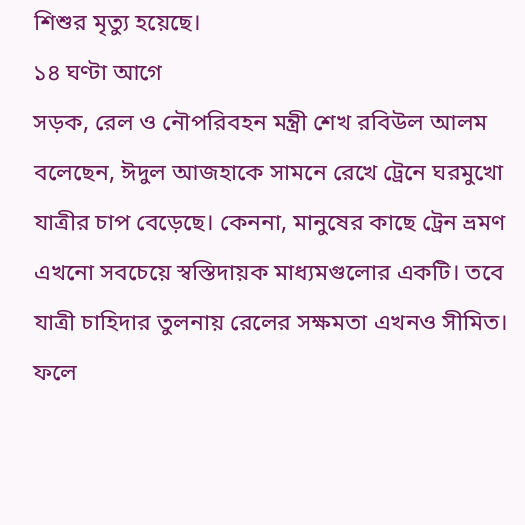শিশুর মৃত্যু হয়েছে।
১৪ ঘণ্টা আগে
সড়ক, রেল ও নৌপরিবহন মন্ত্রী শেখ রবিউল আলম বলেছেন, ঈদুল আজহাকে সামনে রেখে ট্রেনে ঘরমুখো যাত্রীর চাপ বেড়েছে। কেননা, মানুষের কাছে ট্রেন ভ্রমণ এখনো সবচেয়ে স্বস্তিদায়ক মাধ্যমগুলোর একটি। তবে যাত্রী চাহিদার তুলনায় রেলের সক্ষমতা এখনও সীমিত। ফলে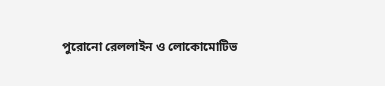পুরোনো রেললাইন ও লোকোমোটিভ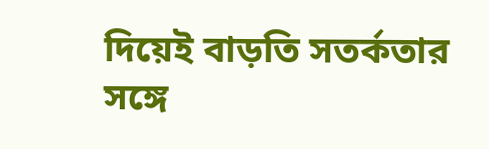দিয়েই বাড়তি সতর্কতার সঙ্গে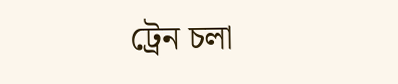ট্রেন চলা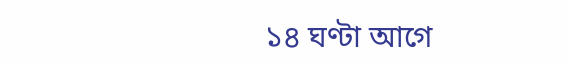১৪ ঘণ্টা আগে